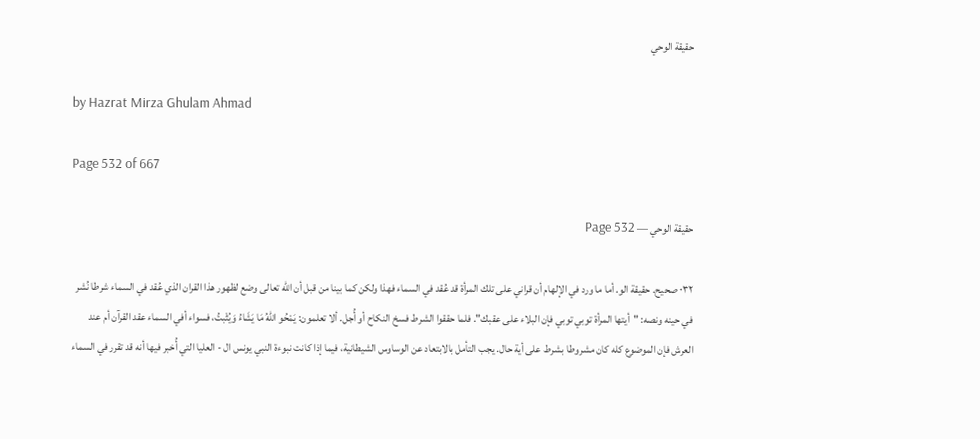حقيقة الوحي

by Hazrat Mirza Ghulam Ahmad

Page 532 of 667

حقيقة الوحي — Page 532

۰۳۲ صحيح. حقيقة الو. أما ما ورد في الإلهام أن قراني على تلك المرأة قد عُقد في السماء فهذا ولكن كما بينا من قبل أن الله تعالى وضع لظهور هذا القران الذي عُقد في السماء شرطا نُشر في حينه ونصه: "أيتها المرأة توبي توبي فإن البلاء على عقبك". فلما حققوا الشرط فسخ النكاح أو أُجل. ألا تعلمون: يَمْحُو اللهُ مَا يَشَاءُ وَيُثْبتُ، فسواء أفي السماء عقد القرآن أم عند العرش فإن الموضوع كله كان مشروطا بشرط على أية حال. يجب التأمل بالابتعاد عن الوساوس الشيطانية، فيما إذا كانت نبوءة النبي يونس ال - العليا التي أُخبر فيها أنه قد تقرر في السماء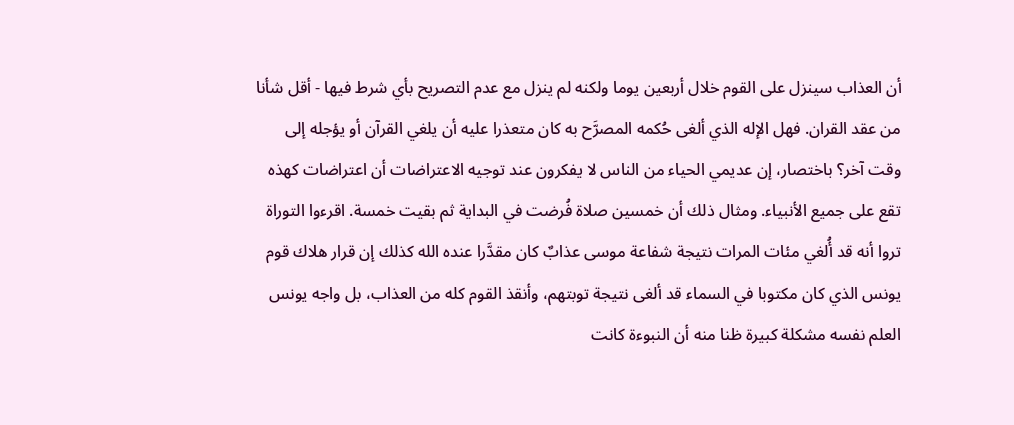أن العذاب سينزل على القوم خلال أربعين يوما ولكنه لم ينزل مع عدم التصريح بأي شرط فيها - أقل شأنا من عقد القران. فهل الإله الذي ألغى حُكمه المصرَّح به كان متعذرا عليه أن يلغي القرآن أو يؤجله إلى وقت آخر؟ باختصار، إن عديمي الحياء من الناس لا يفكرون عند توجيه الاعتراضات أن اعتراضات كهذه تقع على جميع الأنبياء. ومثال ذلك أن خمسين صلاة فُرضت في البداية ثم بقيت خمسة. اقرءوا التوراة تروا أنه قد أُلغي مئات المرات نتيجة شفاعة موسى عذابٌ كان مقدَّرا عنده الله كذلك إن قرار هلاك قوم يونس الذي كان مكتوبا في السماء قد ألغى نتيجة توبتهم، وأنقذ القوم كله من العذاب، بل واجه يونس العلم نفسه مشكلة كبيرة ظنا منه أن النبوءة كانت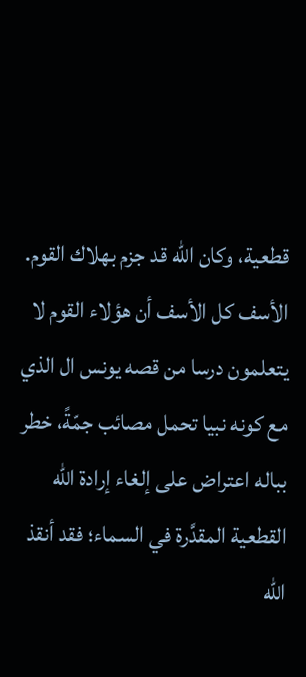قطعية، وكان الله قد جزم بهلاك القوم. الأسف كل الأسف أن هؤلاء القوم لا يتعلمون درسا من قصه يونس ال الذي مع كونه نبيا تحمل مصائب جمّةً، خطر بباله اعتراض على إلغاء إرادة الله القطعية المقدَّرة في السماء؛ فقد أنقذ الله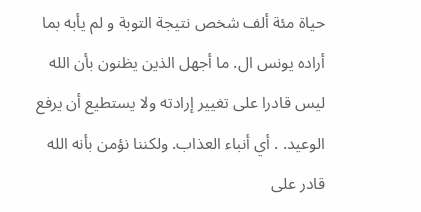حياة مئة ألف شخص نتيجة التوبة و لم يأبه بما أراده يونس ال. ما أجهل الذين يظنون بأن الله ليس قادرا على تغيير إرادته ولا يستطيع أن يرفع الوعيد. . أي أنباء العذاب. ولكننا نؤمن بأنه الله قادر على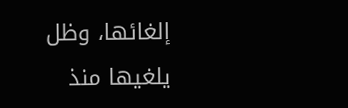إلغائها، وظل يلغيها منذ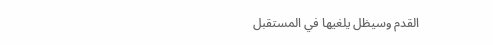القدم وسيظل يلغيها في المستقبل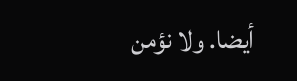أيضا. ولا نؤمن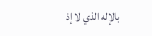بالإله الذي لا إذ